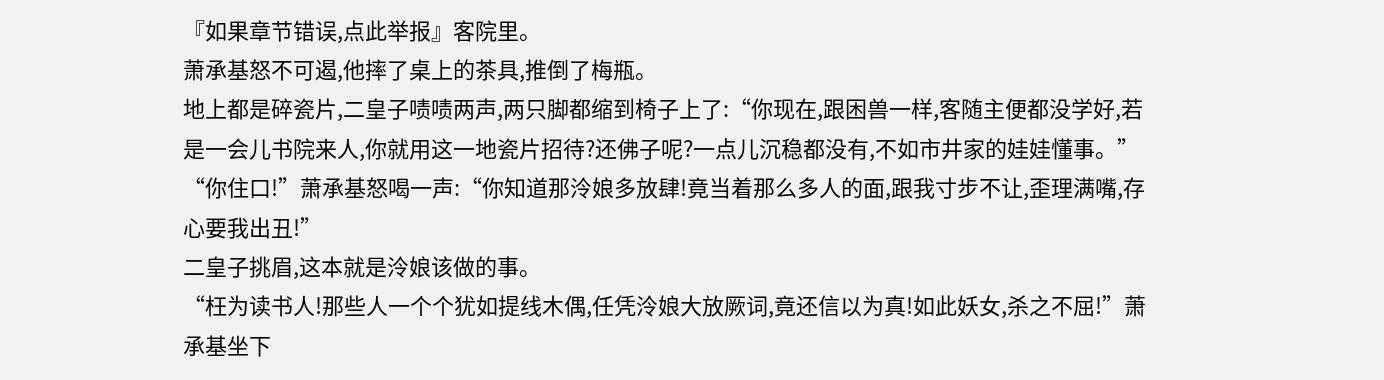『如果章节错误,点此举报』客院里。
萧承基怒不可遏,他摔了桌上的茶具,推倒了梅瓶。
地上都是碎瓷片,二皇子啧啧两声,两只脚都缩到椅子上了:“你现在,跟困兽一样,客随主便都没学好,若是一会儿书院来人,你就用这一地瓷片招待?还佛子呢?一点儿沉稳都没有,不如市井家的娃娃懂事。”
“你住口!”萧承基怒喝一声:“你知道那泠娘多放肆!竟当着那么多人的面,跟我寸步不让,歪理满嘴,存心要我出丑!”
二皇子挑眉,这本就是泠娘该做的事。
“枉为读书人!那些人一个个犹如提线木偶,任凭泠娘大放厥词,竟还信以为真!如此妖女,杀之不屈!”萧承基坐下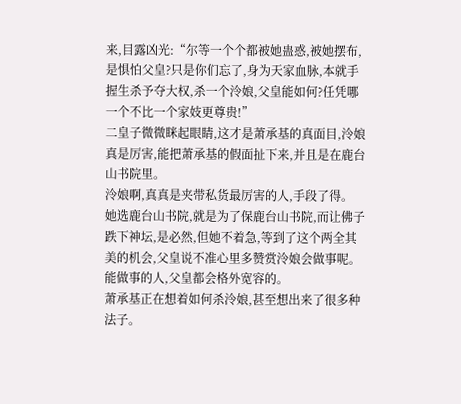来,目露凶光:“尔等一个个都被她蛊惑,被她摆布,是惧怕父皇?只是你们忘了,身为天家血脉,本就手握生杀予夺大权,杀一个泠娘,父皇能如何?任凭哪一个不比一个家妓更尊贵!”
二皇子微微眯起眼睛,这才是萧承基的真面目,泠娘真是厉害,能把萧承基的假面扯下来,并且是在鹿台山书院里。
泠娘啊,真真是夹带私货最厉害的人,手段了得。
她选鹿台山书院,就是为了保鹿台山书院,而让佛子跌下神坛,是必然,但她不着急,等到了这个两全其美的机会,父皇说不准心里多赞赏泠娘会做事呢。
能做事的人,父皇都会格外宽容的。
萧承基正在想着如何杀泠娘,甚至想出来了很多种法子。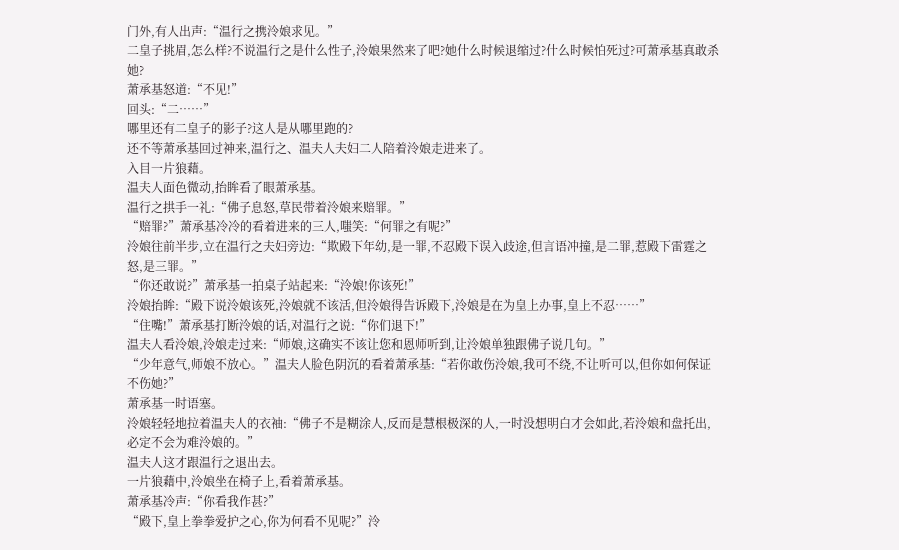门外,有人出声:“温行之携泠娘求见。”
二皇子挑眉,怎么样?不说温行之是什么性子,泠娘果然来了吧?她什么时候退缩过?什么时候怕死过?可萧承基真敢杀她?
萧承基怒道:“不见!”
回头:“二……”
哪里还有二皇子的影子?这人是从哪里跑的?
还不等萧承基回过神来,温行之、温夫人夫妇二人陪着泠娘走进来了。
入目一片狼藉。
温夫人面色微动,抬眸看了眼萧承基。
温行之拱手一礼:“佛子息怒,草民带着泠娘来赔罪。”
“赔罪?”萧承基冷冷的看着进来的三人,嗤笑:“何罪之有呢?”
泠娘往前半步,立在温行之夫妇旁边:“欺殿下年幼,是一罪,不忍殿下误入歧途,但言语冲撞,是二罪,惹殿下雷霆之怒,是三罪。”
“你还敢说?”萧承基一拍桌子站起来:“泠娘!你该死!”
泠娘抬眸:“殿下说泠娘该死,泠娘就不该活,但泠娘得告诉殿下,泠娘是在为皇上办事,皇上不忍……”
“住嘴!”萧承基打断泠娘的话,对温行之说:“你们退下!”
温夫人看泠娘,泠娘走过来:“师娘,这确实不该让您和恩师听到,让泠娘单独跟佛子说几句。”
“少年意气,师娘不放心。”温夫人脸色阴沉的看着萧承基:“若你敢伤泠娘,我可不绕,不让听可以,但你如何保证不伤她?”
萧承基一时语塞。
泠娘轻轻地拉着温夫人的衣袖:“佛子不是糊涂人,反而是慧根极深的人,一时没想明白才会如此,若泠娘和盘托出,必定不会为难泠娘的。”
温夫人这才跟温行之退出去。
一片狼藉中,泠娘坐在椅子上,看着萧承基。
萧承基冷声:“你看我作甚?”
“殿下,皇上拳拳爱护之心,你为何看不见呢?”泠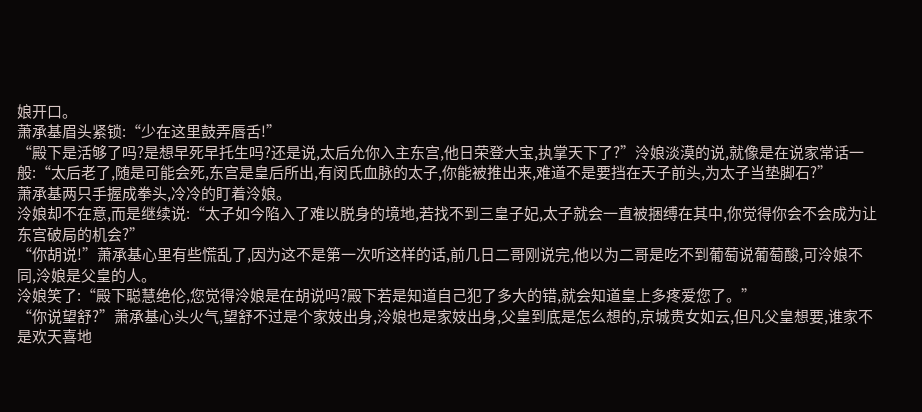娘开口。
萧承基眉头紧锁:“少在这里鼓弄唇舌!”
“殿下是活够了吗?是想早死早托生吗?还是说,太后允你入主东宫,他日荣登大宝,执掌天下了?”泠娘淡漠的说,就像是在说家常话一般:“太后老了,随是可能会死,东宫是皇后所出,有闵氏血脉的太子,你能被推出来,难道不是要挡在天子前头,为太子当垫脚石?”
萧承基两只手握成拳头,冷冷的盯着泠娘。
泠娘却不在意,而是继续说:“太子如今陷入了难以脱身的境地,若找不到三皇子妃,太子就会一直被捆缚在其中,你觉得你会不会成为让东宫破局的机会?”
“你胡说!”萧承基心里有些慌乱了,因为这不是第一次听这样的话,前几日二哥刚说完,他以为二哥是吃不到葡萄说葡萄酸,可泠娘不同,泠娘是父皇的人。
泠娘笑了:“殿下聪慧绝伦,您觉得泠娘是在胡说吗?殿下若是知道自己犯了多大的错,就会知道皇上多疼爱您了。”
“你说望舒?”萧承基心头火气,望舒不过是个家妓出身,泠娘也是家妓出身,父皇到底是怎么想的,京城贵女如云,但凡父皇想要,谁家不是欢天喜地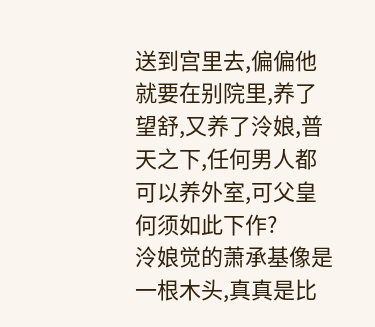送到宫里去,偏偏他就要在别院里,养了望舒,又养了泠娘,普天之下,任何男人都可以养外室,可父皇何须如此下作?
泠娘觉的萧承基像是一根木头,真真是比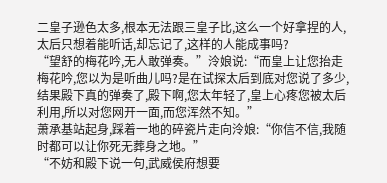二皇子逊色太多,根本无法跟三皇子比,这么一个好拿捏的人,太后只想着能听话,却忘记了,这样的人能成事吗?
“望舒的梅花吟,无人敢弹奏。”泠娘说:“而皇上让您抬走梅花吟,您以为是听曲儿吗?是在试探太后到底对您说了多少,结果殿下真的弹奏了,殿下啊,您太年轻了,皇上心疼您被太后利用,所以对您网开一面,而您浑然不知。”
萧承基站起身,踩着一地的碎瓷片走向泠娘:“你信不信,我随时都可以让你死无葬身之地。”
“不妨和殿下说一句,武威侯府想要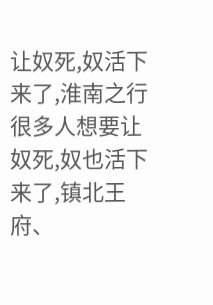让奴死,奴活下来了,淮南之行很多人想要让奴死,奴也活下来了,镇北王府、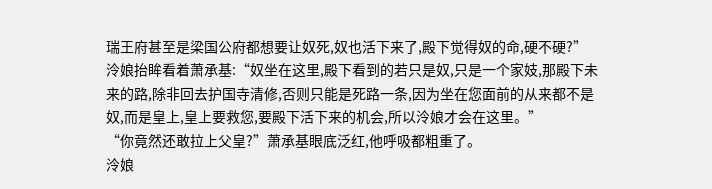瑞王府甚至是梁国公府都想要让奴死,奴也活下来了,殿下觉得奴的命,硬不硬?”
泠娘抬眸看着萧承基:“奴坐在这里,殿下看到的若只是奴,只是一个家妓,那殿下未来的路,除非回去护国寺清修,否则只能是死路一条,因为坐在您面前的从来都不是奴,而是皇上,皇上要救您,要殿下活下来的机会,所以泠娘才会在这里。”
“你竟然还敢拉上父皇?”萧承基眼底泛红,他呼吸都粗重了。
泠娘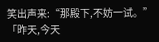笑出声来:“那殿下,不妨一试。”
「昨天,今天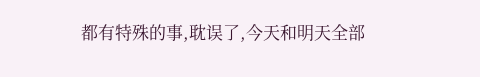都有特殊的事,耽误了,今天和明天全部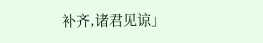补齐,诸君见谅」